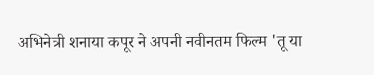अभिनेत्री शनाया कपूर ने अपनी नवीनतम फिल्म 'तू या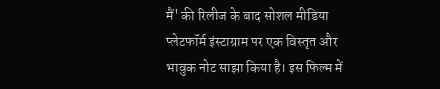मैं' की रिलीज के बाद सोशल मीडिया प्लेटफॉर्म इंस्टाग्राम पर एक विस्तृत और भावुक नोट साझा किया है। इस फिल्म में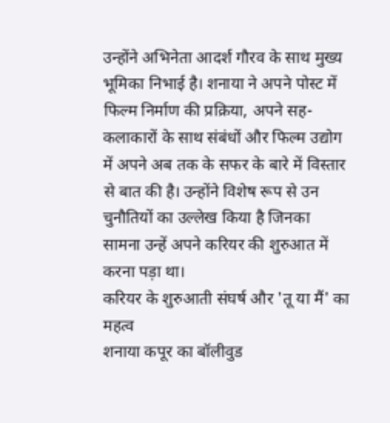उन्होंने अभिनेता आदर्श गौरव के साथ मुख्य भूमिका निभाई है। शनाया ने अपने पोस्ट में फिल्म निर्माण की प्रक्रिया, अपने सह-कलाकारों के साथ संबंधों और फिल्म उद्योग में अपने अब तक के सफर के बारे में विस्तार से बात की है। उन्होंने विशेष रूप से उन चुनौतियों का उल्लेख किया है जिनका सामना उन्हें अपने करियर की शुरुआत में करना पड़ा था।
करियर के शुरुआती संघर्ष और 'तू या मैं' का महत्व
शनाया कपूर का बॉलीवुड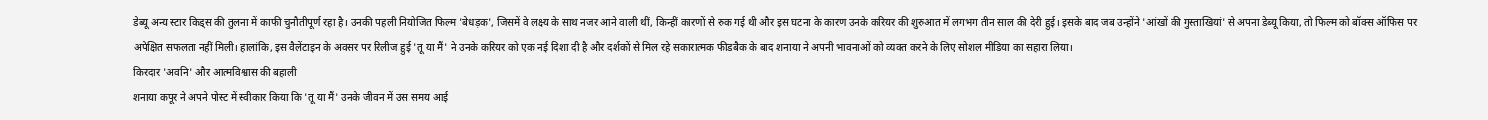डेब्यू अन्य स्टार किड्स की तुलना में काफी चुनौतीपूर्ण रहा है। उनकी पहली नियोजित फिल्म 'बेधड़क', जिसमें वे लक्ष्य के साथ नजर आने वाली थीं, किन्हीं कारणों से रुक गई थी और इस घटना के कारण उनके करियर की शुरुआत में लगभग तीन साल की देरी हुई। इसके बाद जब उन्होंने 'आंखों की गुस्ताखियां' से अपना डेब्यू किया, तो फिल्म को बॉक्स ऑफिस पर अपेक्षित सफलता नहीं मिली। हालांकि, इस वैलेंटाइन के अवसर पर रिलीज हुई 'तू या मैं' ने उनके करियर को एक नई दिशा दी है और दर्शकों से मिल रहे सकारात्मक फीडबैक के बाद शनाया ने अपनी भावनाओं को व्यक्त करने के लिए सोशल मीडिया का सहारा लिया।
किरदार 'अवनि' और आत्मविश्वास की बहाली
शनाया कपूर ने अपने पोस्ट में स्वीकार किया कि 'तू या मैं' उनके जीवन में उस समय आई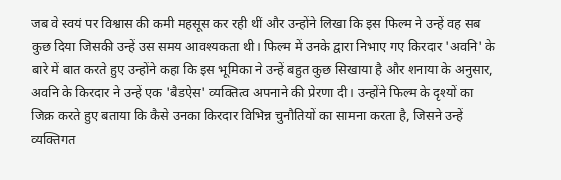जब वे स्वयं पर विश्वास की कमी महसूस कर रही थीं और उन्होंने लिखा कि इस फिल्म ने उन्हें वह सब कुछ दिया जिसकी उन्हें उस समय आवश्यकता थी। फिल्म में उनके द्वारा निभाए गए किरदार 'अवनि' के बारे में बात करते हुए उन्होंने कहा कि इस भूमिका ने उन्हें बहुत कुछ सिखाया है और शनाया के अनुसार, अवनि के किरदार ने उन्हें एक 'बैडऐस' व्यक्तित्व अपनाने की प्रेरणा दी। उन्होंने फिल्म के दृश्यों का जिक्र करते हुए बताया कि कैसे उनका किरदार विभिन्न चुनौतियों का सामना करता है, जिसने उन्हें व्यक्तिगत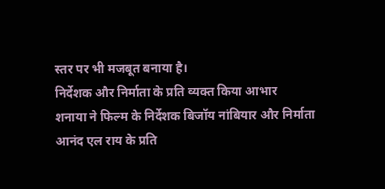स्तर पर भी मजबूत बनाया है।
निर्देशक और निर्माता के प्रति व्यक्त किया आभार
शनाया ने फिल्म के निर्देशक बिजॉय नांबियार और निर्माता आनंद एल राय के प्रति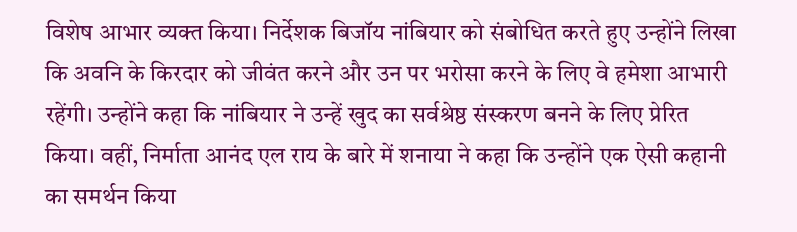विशेष आभार व्यक्त किया। निर्देशक बिजॉय नांबियार को संबोधित करते हुए उन्होंने लिखा कि अवनि के किरदार को जीवंत करने और उन पर भरोसा करने के लिए वे हमेशा आभारी रहेंगी। उन्होंने कहा कि नांबियार ने उन्हें खुद का सर्वश्रेष्ठ संस्करण बनने के लिए प्रेरित किया। वहीं, निर्माता आनंद एल राय के बारे में शनाया ने कहा कि उन्होंने एक ऐसी कहानी का समर्थन किया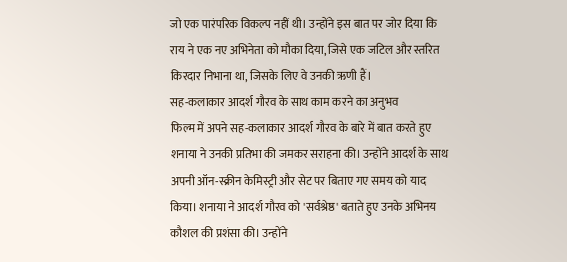जो एक पारंपरिक विकल्प नहीं थी। उन्होंने इस बात पर जोर दिया कि राय ने एक नए अभिनेता को मौका दिया, जिसे एक जटिल और स्तरित किरदार निभाना था, जिसके लिए वे उनकी ऋणी हैं।
सह-कलाकार आदर्श गौरव के साथ काम करने का अनुभव
फिल्म में अपने सह-कलाकार आदर्श गौरव के बारे में बात करते हुए शनाया ने उनकी प्रतिभा की जमकर सराहना की। उन्होंने आदर्श के साथ अपनी ऑन-स्क्रीन केमिस्ट्री और सेट पर बिताए गए समय को याद किया। शनाया ने आदर्श गौरव को 'सर्वश्रेष्ठ' बताते हुए उनके अभिनय कौशल की प्रशंसा की। उन्होंने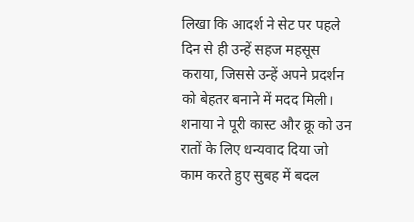लिखा कि आदर्श ने सेट पर पहले दिन से ही उन्हें सहज महसूस कराया, जिससे उन्हें अपने प्रदर्शन को बेहतर बनाने में मदद मिली। शनाया ने पूरी कास्ट और क्रू को उन रातों के लिए धन्यवाद दिया जो काम करते हुए सुबह में बदल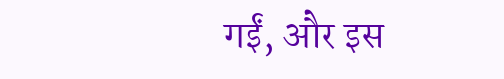गईं, और इस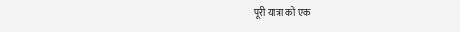पूरी यात्रा को एक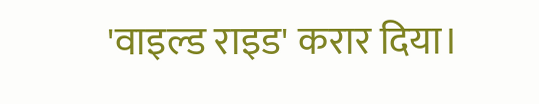'वाइल्ड राइड' करार दिया।